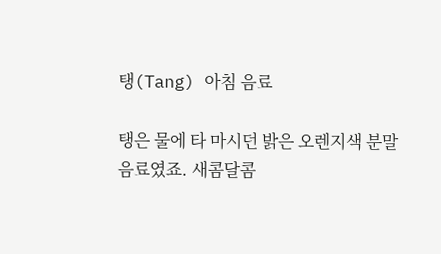탱(Tang) 아침 음료

탱은 물에 타 마시던 밝은 오렌지색 분말 음료였죠. 새콤달콤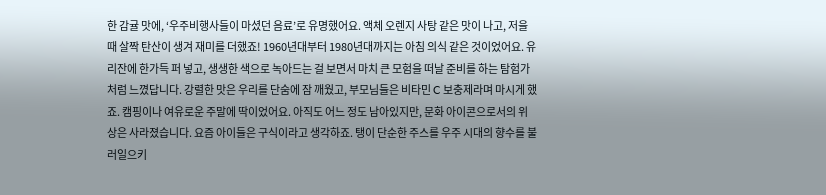한 감귤 맛에, ‘우주비행사들이 마셨던 음료’로 유명했어요. 액체 오렌지 사탕 같은 맛이 나고, 저을 때 살짝 탄산이 생겨 재미를 더했죠! 1960년대부터 1980년대까지는 아침 의식 같은 것이었어요. 유리잔에 한가득 퍼 넣고, 생생한 색으로 녹아드는 걸 보면서 마치 큰 모험을 떠날 준비를 하는 탐험가처럼 느꼈답니다. 강렬한 맛은 우리를 단숨에 잠 깨웠고, 부모님들은 비타민 C 보충제라며 마시게 했죠. 캠핑이나 여유로운 주말에 딱이었어요. 아직도 어느 정도 남아있지만, 문화 아이콘으로서의 위상은 사라졌습니다. 요즘 아이들은 구식이라고 생각하죠. 탱이 단순한 주스를 우주 시대의 향수를 불러일으키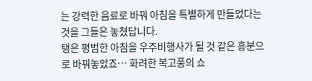는 강력한 음료로 바꿔 아침을 특별하게 만들었다는 것을 그들은 놓쳤답니다.
탱은 평범한 아침을 우주비행사가 될 것 같은 흥분으로 바꿔놓았죠… 화려한 복고풍의 쇼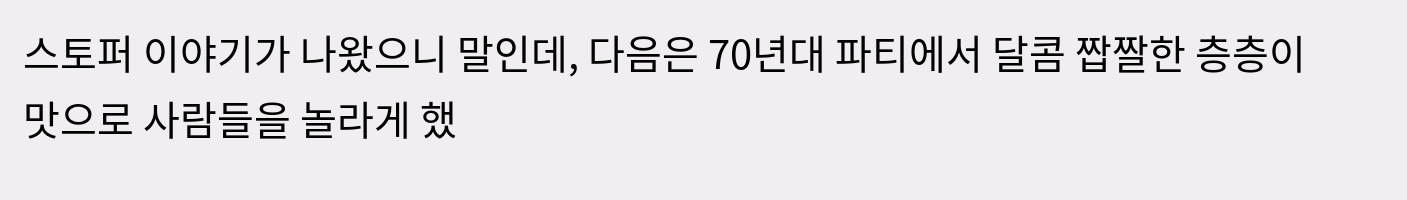스토퍼 이야기가 나왔으니 말인데, 다음은 70년대 파티에서 달콤 짭짤한 층층이 맛으로 사람들을 놀라게 했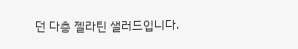던 다층 젤라틴 샐러드입니다.